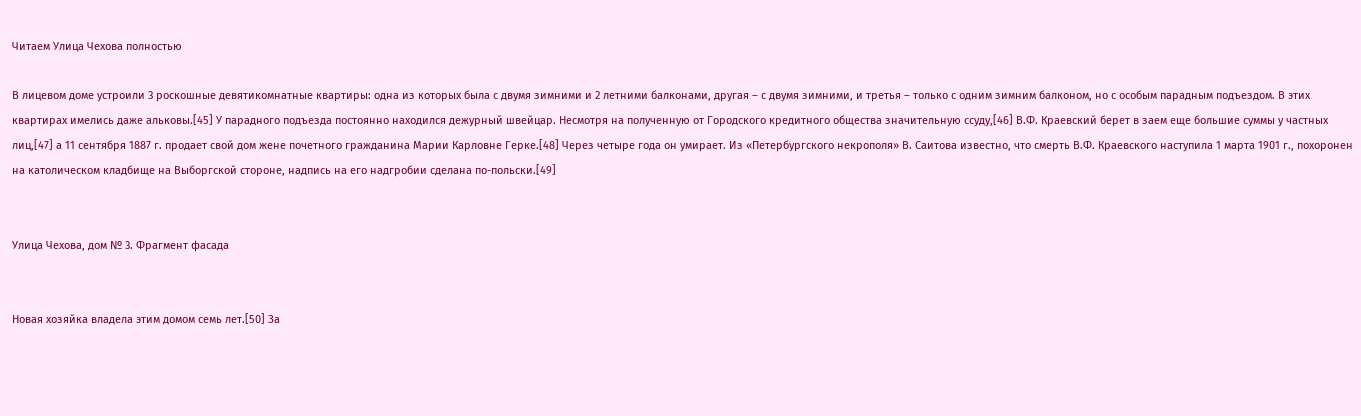Читаем Улица Чехова полностью

В лицевом доме устроили 3 роскошные девятикомнатные квартиры: одна из которых была с двумя зимними и 2 летними балконами, другая – с двумя зимними, и третья – только с одним зимним балконом, но с особым парадным подъездом. В этих квартирах имелись даже альковы.[45] У парадного подъезда постоянно находился дежурный швейцар. Несмотря на полученную от Городского кредитного общества значительную ссуду,[46] В.Ф. Краевский берет в заем еще большие суммы у частных лиц,[47] а 11 сентября 1887 г. продает свой дом жене почетного гражданина Марии Карловне Герке.[48] Через четыре года он умирает. Из «Петербургского некрополя» В. Саитова известно, что смерть В.Ф. Краевского наступила 1 марта 1901 г., похоронен на католическом кладбище на Выборгской стороне, надпись на его надгробии сделана по-польски.[49]


Улица Чехова, дом № 3. Фрагмент фасада


Новая хозяйка владела этим домом семь лет.[50] За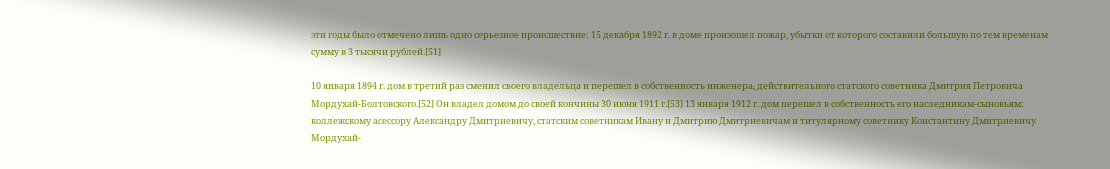эти годы было отмечено лишь одно серьезное происшествие: 15 декабря 1892 г. в доме произошел пожар, убытки от которого составили большую по тем временам сумму в 3 тысячи рублей.[51]

10 января 1894 г. дом в третий раз сменил своего владельца и перешел в собственность инженера, действительного статского советника Дмитрия Петровича Мордухай-Болтовского.[52] Он владел домом до своей кончины 30 июня 1911 г.[53] 13 января 1912 г. дом перешел в собственность его наследникам-сыновьям: коллежскому асессору Александру Дмитриевичу, статским советникам Ивану и Дмитрию Дмитриевичам и титулярному советнику Константину Дмитриевичу Мордухай-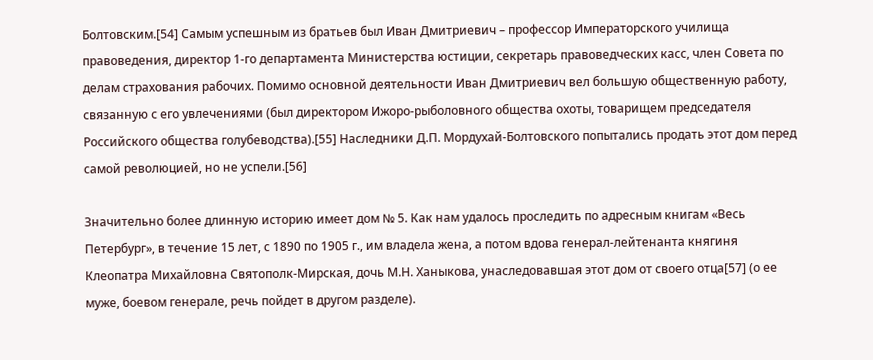Болтовским.[54] Самым успешным из братьев был Иван Дмитриевич – профессор Императорского училища правоведения, директор 1-го департамента Министерства юстиции, секретарь правоведческих касс, член Совета по делам страхования рабочих. Помимо основной деятельности Иван Дмитриевич вел большую общественную работу, связанную с его увлечениями (был директором Ижоро-рыболовного общества охоты, товарищем председателя Российского общества голубеводства).[55] Наследники Д.П. Мордухай-Болтовского попытались продать этот дом перед самой революцией, но не успели.[56]

Значительно более длинную историю имеет дом № 5. Как нам удалось проследить по адресным книгам «Весь Петербург», в течение 15 лет, с 1890 по 1905 г., им владела жена, а потом вдова генерал-лейтенанта княгиня Клеопатра Михайловна Святополк-Мирская, дочь М.Н. Ханыкова, унаследовавшая этот дом от своего отца[57] (о ее муже, боевом генерале, речь пойдет в другом разделе).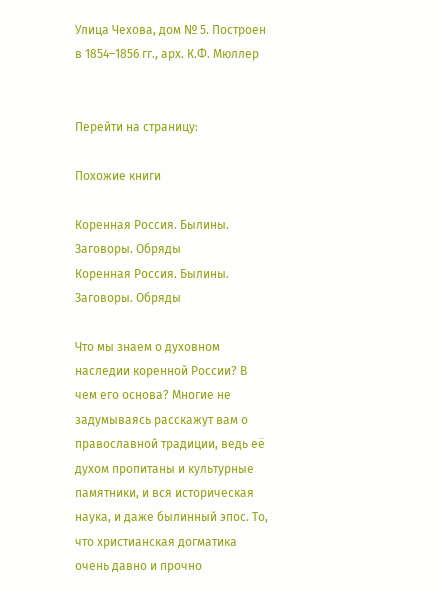Улица Чехова, дом № 5. Построен в 1854–1856 гг., арх. К.Ф. Мюллер


Перейти на страницу:

Похожие книги

Коренная Россия. Былины. Заговоры. Обряды
Коренная Россия. Былины. Заговоры. Обряды

Что мы знаем о духовном наследии коренной России? В чем его основа? Многие не задумываясь расскажут вам о православной традиции, ведь её духом пропитаны и культурные памятники, и вся историческая наука, и даже былинный эпос. То, что христианская догматика очень давно и прочно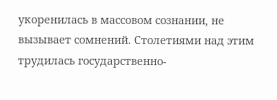укоренилась в массовом сознании, не вызывает сомнений. Столетиями над этим трудилась государственно-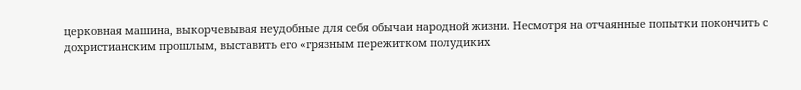церковная машина, выкорчевывая неудобные для себя обычаи народной жизни. Несмотря на отчаянные попытки покончить с дохристианским прошлым, выставить его «грязным пережитком полудиких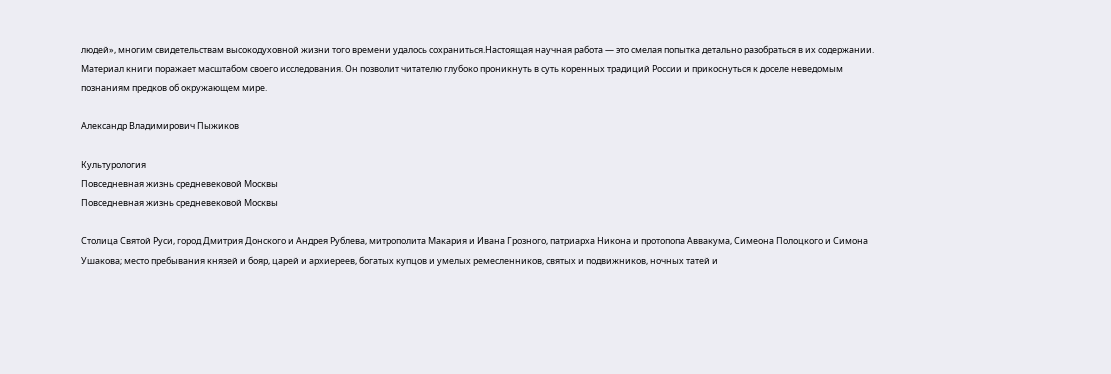людей», многим свидетельствам высокодуховной жизни того времени удалось сохраниться.Настоящая научная работа — это смелая попытка детально разобраться в их содержании. Материал книги поражает масштабом своего исследования. Он позволит читателю глубоко проникнуть в суть коренных традиций России и прикоснуться к доселе неведомым познаниям предков об окружающем мире.

Александр Владимирович Пыжиков

Культурология
Повседневная жизнь средневековой Москвы
Повседневная жизнь средневековой Москвы

Столица Святой Руси, город Дмитрия Донского и Андрея Рублева, митрополита Макария и Ивана Грозного, патриарха Никона и протопопа Аввакума, Симеона Полоцкого и Симона Ушакова; место пребывания князей и бояр, царей и архиереев, богатых купцов и умелых ремесленников, святых и подвижников, ночных татей и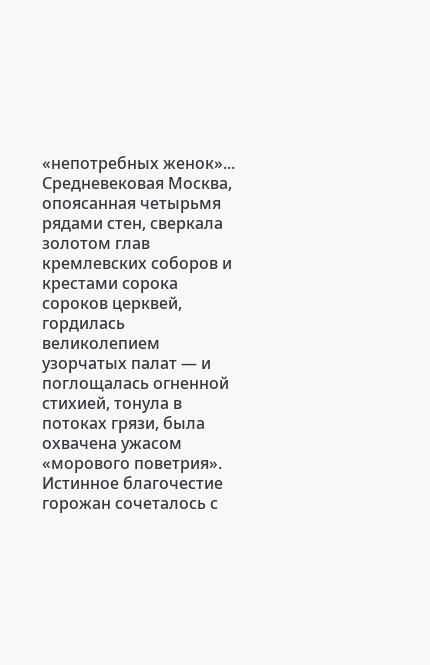«непотребных женок»... Средневековая Москва, опоясанная четырьмя рядами стен, сверкала золотом глав кремлевских соборов и крестами сорока сороков церквей, гордилась великолепием узорчатых палат — и поглощалась огненной стихией, тонула в потоках грязи, была охвачена ужасом «морового поветрия». Истинное благочестие горожан сочеталось с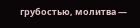грубостью, молитва —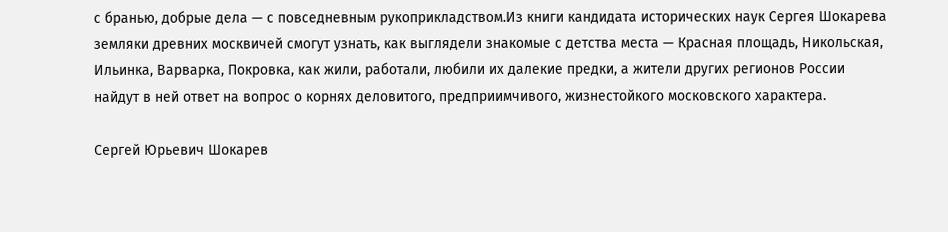с бранью, добрые дела — с повседневным рукоприкладством.Из книги кандидата исторических наук Сергея Шокарева земляки древних москвичей смогут узнать, как выглядели знакомые с детства места — Красная площадь, Никольская, Ильинка, Варварка, Покровка, как жили, работали, любили их далекие предки, а жители других регионов России найдут в ней ответ на вопрос о корнях деловитого, предприимчивого, жизнестойкого московского характера.

Сергей Юрьевич Шокарев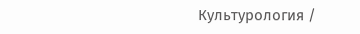Культурология /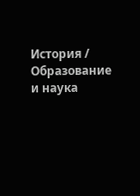История / Образование и наука